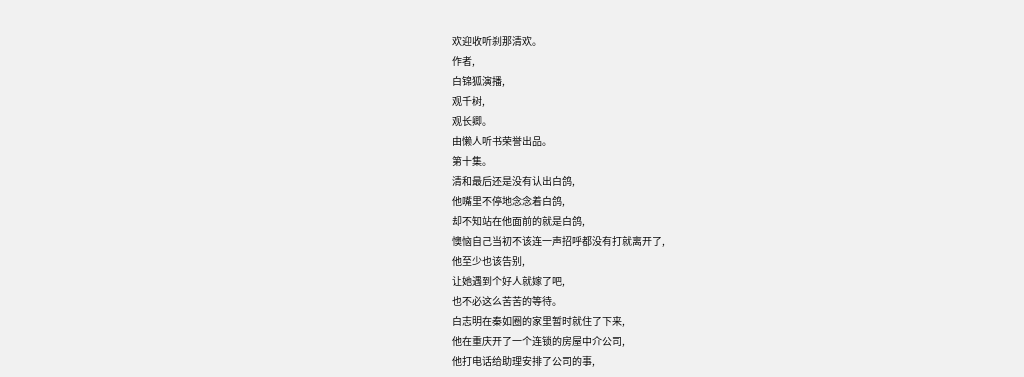欢迎收听刹那清欢。
作者,
白锦狐演播,
观千树,
观长卿。
由懒人听书荣誉出品。
第十集。
清和最后还是没有认出白鸽,
他嘴里不停地念念着白鸽,
却不知站在他面前的就是白鸽,
懊恼自己当初不该连一声招呼都没有打就离开了,
他至少也该告别,
让她遇到个好人就嫁了吧,
也不必这么苦苦的等待。
白志明在秦如圈的家里暂时就住了下来,
他在重庆开了一个连锁的房屋中介公司,
他打电话给助理安排了公司的事,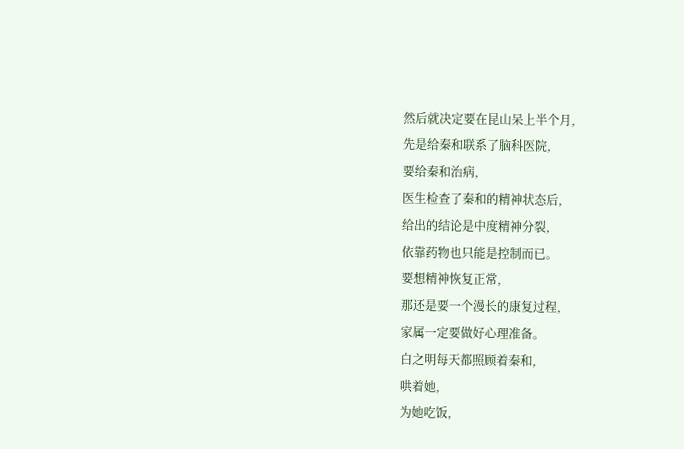然后就决定要在昆山呆上半个月,
先是给秦和联系了脑科医院,
要给秦和治病,
医生检查了秦和的精神状态后,
给出的结论是中度精神分裂,
依靠药物也只能是控制而已。
要想精神恢复正常,
那还是要一个漫长的康复过程,
家属一定要做好心理准备。
白之明每天都照顾着秦和,
哄着她,
为她吃饭,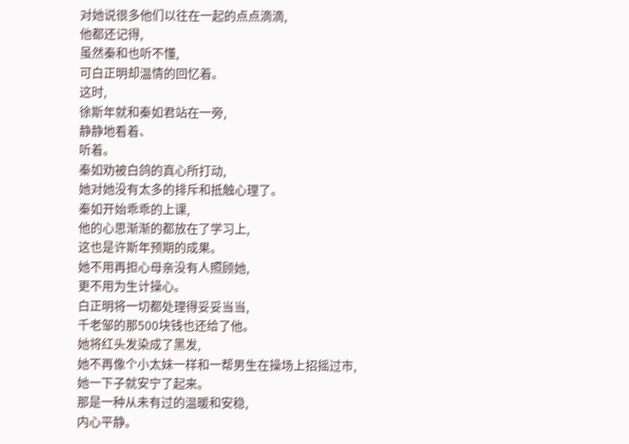对她说很多他们以往在一起的点点滴滴,
他都还记得,
虽然秦和也听不懂,
可白正明却温情的回忆着。
这时,
徐斯年就和秦如君站在一旁,
静静地看着、
听着。
秦如劝被白鸽的真心所打动,
她对她没有太多的排斥和抵触心理了。
秦如开始乖乖的上课,
他的心思渐渐的都放在了学习上,
这也是许斯年预期的成果。
她不用再担心母亲没有人照顾她,
更不用为生计操心。
白正明将一切都处理得妥妥当当,
千老邹的那500块钱也还给了他。
她将红头发染成了黑发,
她不再像个小太妹一样和一帮男生在操场上招摇过市,
她一下子就安宁了起来。
那是一种从未有过的温暖和安稳,
内心平静。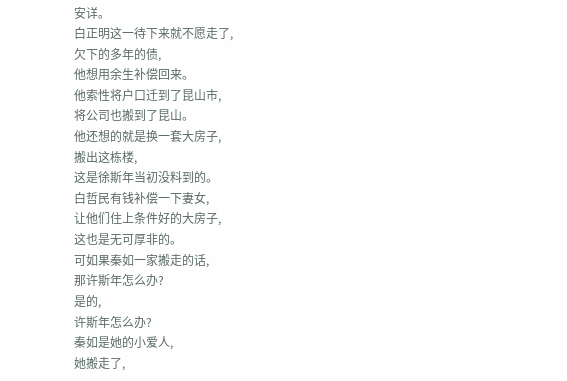安详。
白正明这一待下来就不愿走了,
欠下的多年的债,
他想用余生补偿回来。
他索性将户口迁到了昆山市,
将公司也搬到了昆山。
他还想的就是换一套大房子,
搬出这栋楼,
这是徐斯年当初没料到的。
白哲民有钱补偿一下妻女,
让他们住上条件好的大房子,
这也是无可厚非的。
可如果秦如一家搬走的话,
那许斯年怎么办?
是的,
许斯年怎么办?
秦如是她的小爱人,
她搬走了,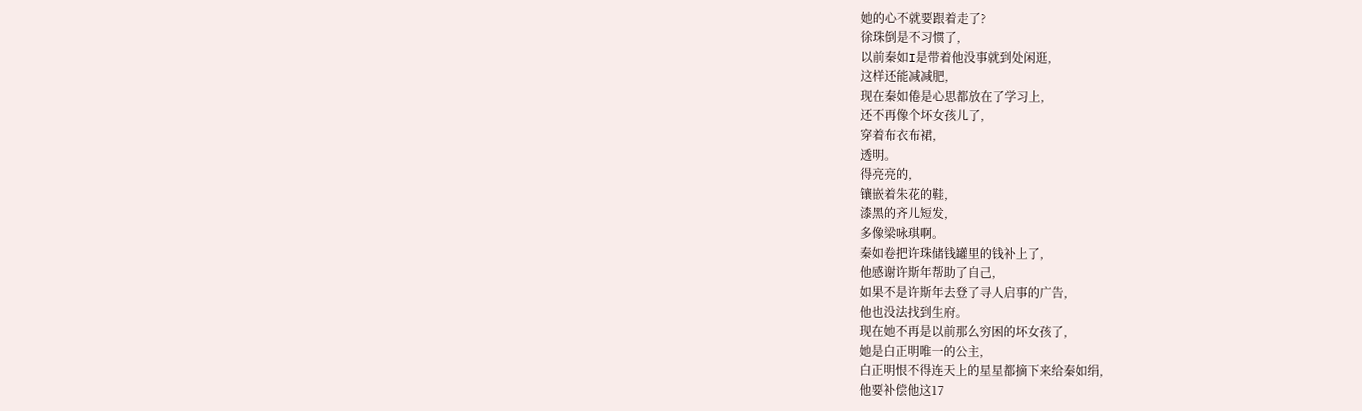她的心不就要跟着走了?
徐珠倒是不习惯了,
以前秦如I是带着他没事就到处闲逛,
这样还能减减肥,
现在秦如倦是心思都放在了学习上,
还不再像个坏女孩儿了,
穿着布衣布裙,
透明。
得亮亮的,
镶嵌着朱花的鞋,
漆黑的齐儿短发,
多像梁咏琪啊。
秦如卷把许珠储钱罐里的钱补上了,
他感谢许斯年帮助了自己,
如果不是许斯年去登了寻人启事的广告,
他也没法找到生府。
现在她不再是以前那么穷困的坏女孩了,
她是白正明唯一的公主,
白正明恨不得连天上的星星都摘下来给秦如绢,
他要补偿他这17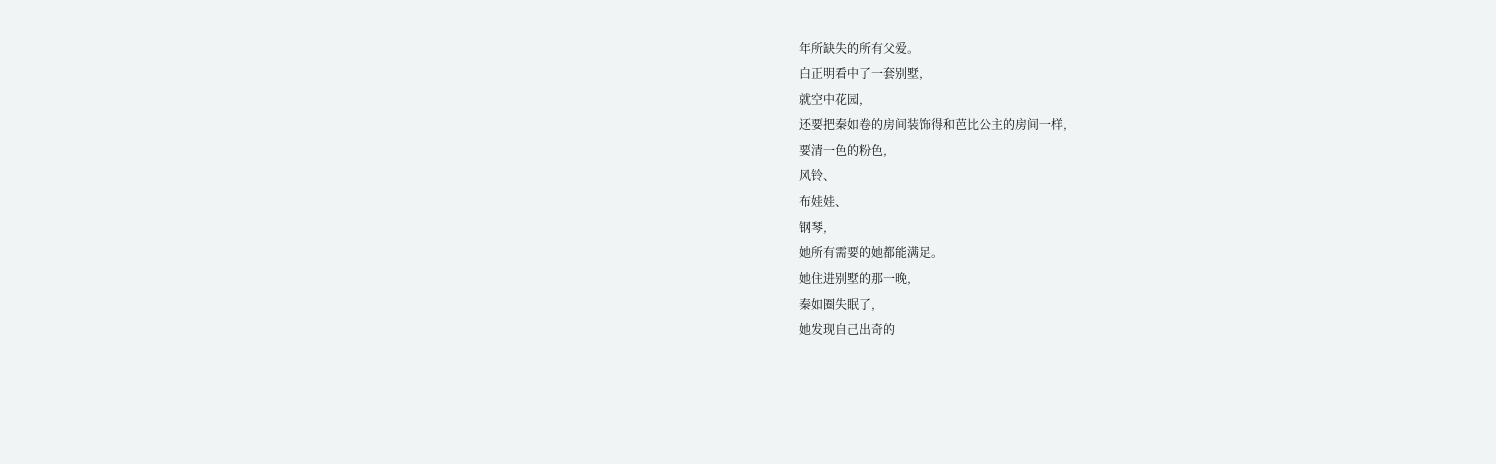年所缺失的所有父爱。
白正明看中了一套别墅,
就空中花园,
还要把秦如卷的房间装饰得和芭比公主的房间一样,
要清一色的粉色,
风铃、
布娃娃、
钢琴,
她所有需要的她都能满足。
她住进别墅的那一晚,
秦如圈失眠了,
她发现自己出奇的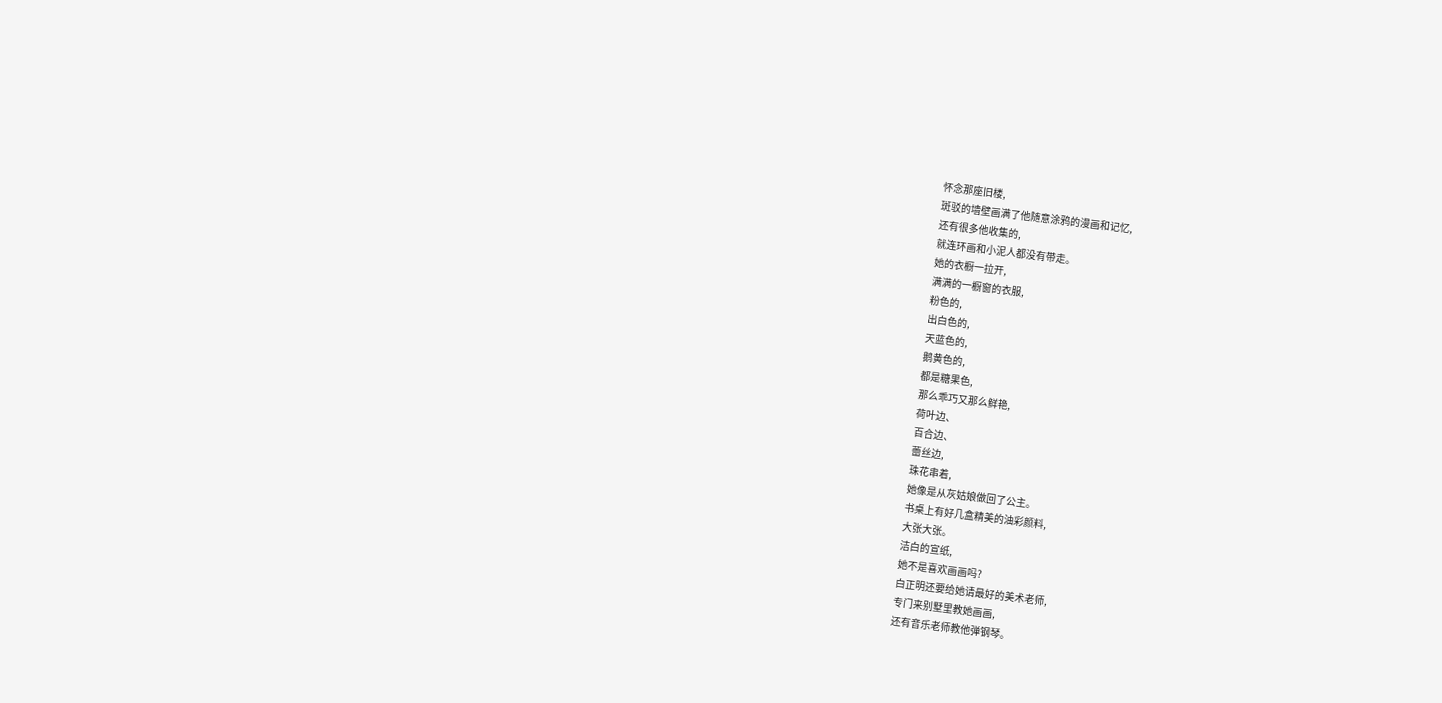怀念那座旧楼,
斑驳的墙壁画满了他随意涂鸦的漫画和记忆,
还有很多他收集的,
就连环画和小泥人都没有带走。
她的衣橱一拉开,
满满的一橱窗的衣服,
粉色的,
出白色的,
天蓝色的,
鹅黄色的,
都是糖果色,
那么乖巧又那么鲜艳,
荷叶边、
百合边、
蕾丝边,
珠花串着,
她像是从灰姑娘做回了公主。
书桌上有好几盒精美的油彩颜料,
大张大张。
洁白的宣纸,
她不是喜欢画画吗?
白正明还要给她请最好的美术老师,
专门来别墅里教她画画,
还有音乐老师教他弹钢琴。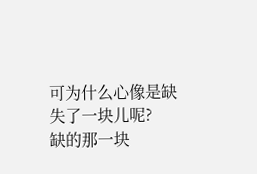可为什么心像是缺失了一块儿呢?
缺的那一块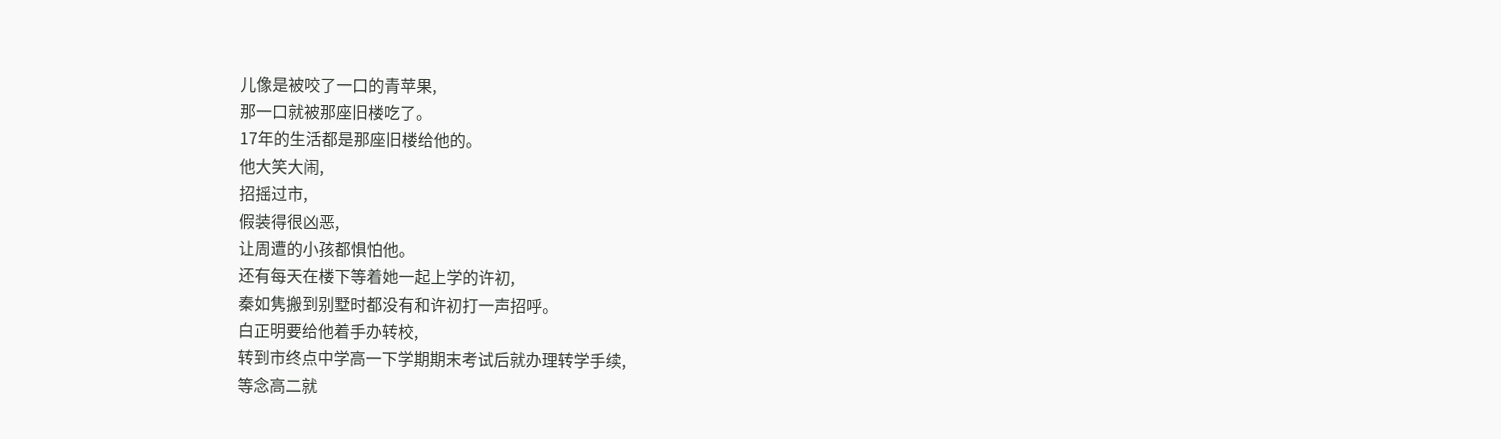儿像是被咬了一口的青苹果,
那一口就被那座旧楼吃了。
17年的生活都是那座旧楼给他的。
他大笑大闹,
招摇过市,
假装得很凶恶,
让周遭的小孩都惧怕他。
还有每天在楼下等着她一起上学的许初,
秦如隽搬到别墅时都没有和许初打一声招呼。
白正明要给他着手办转校,
转到市终点中学高一下学期期末考试后就办理转学手续,
等念高二就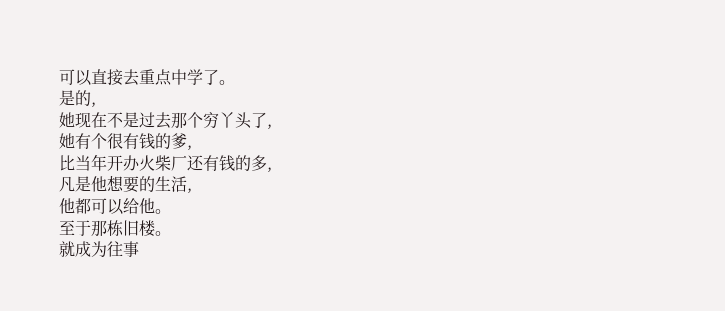可以直接去重点中学了。
是的,
她现在不是过去那个穷丫头了,
她有个很有钱的爹,
比当年开办火柴厂还有钱的多,
凡是他想要的生活,
他都可以给他。
至于那栋旧楼。
就成为往事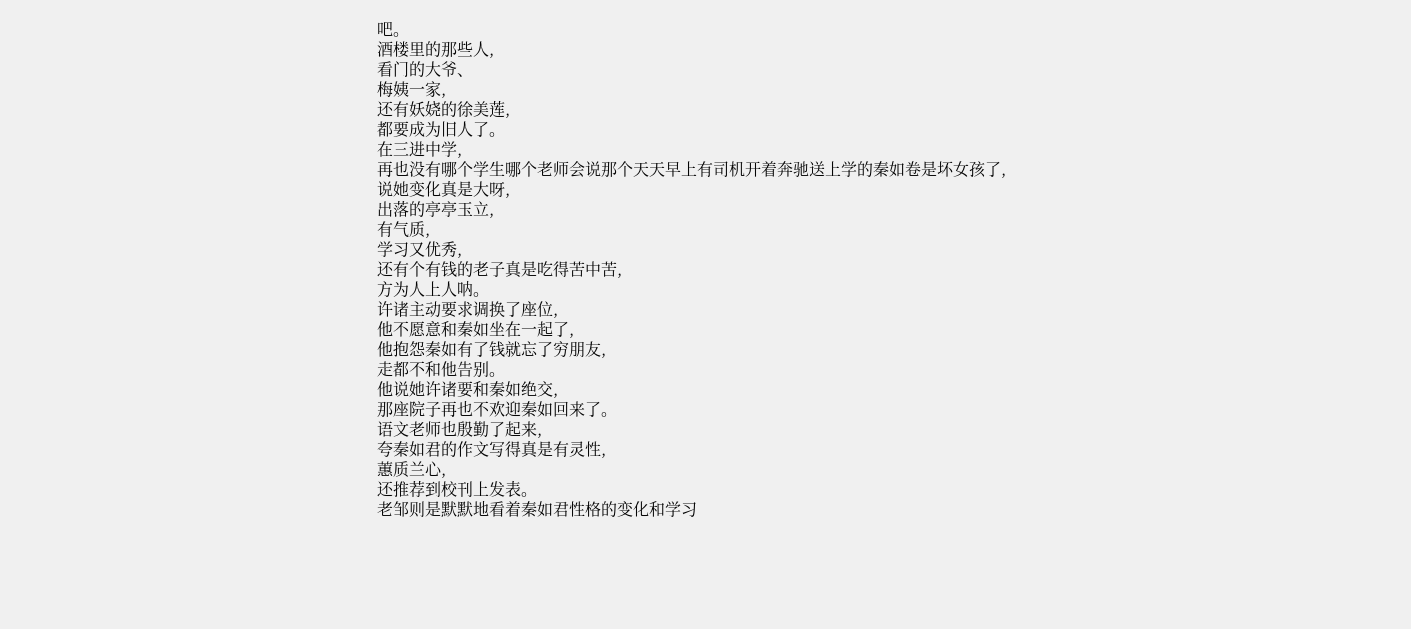吧。
酒楼里的那些人,
看门的大爷、
梅姨一家,
还有妖娆的徐美莲,
都要成为旧人了。
在三进中学,
再也没有哪个学生哪个老师会说那个天天早上有司机开着奔驰送上学的秦如卷是坏女孩了,
说她变化真是大呀,
出落的亭亭玉立,
有气质,
学习又优秀,
还有个有钱的老子真是吃得苦中苦,
方为人上人呐。
许诸主动要求调换了座位,
他不愿意和秦如坐在一起了,
他抱怨秦如有了钱就忘了穷朋友,
走都不和他告别。
他说她许诸要和秦如绝交,
那座院子再也不欢迎秦如回来了。
语文老师也殷勤了起来,
夸秦如君的作文写得真是有灵性,
蕙质兰心,
还推荐到校刊上发表。
老邹则是默默地看着秦如君性格的变化和学习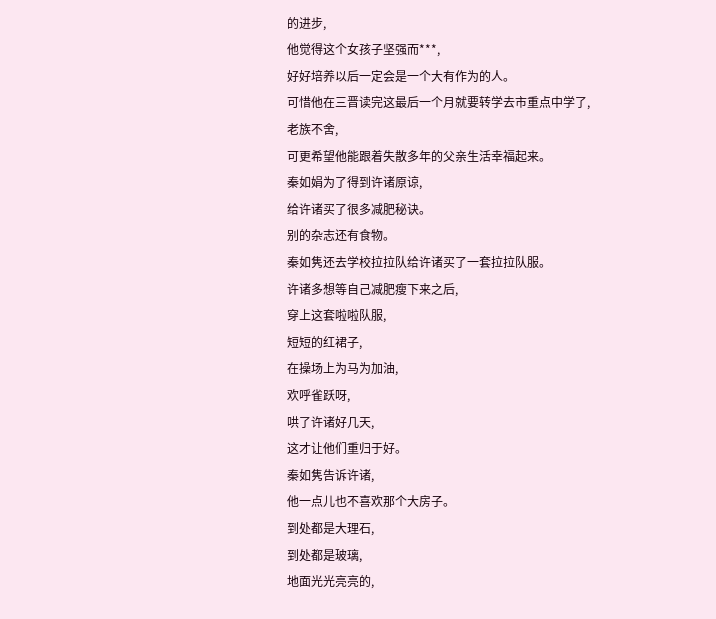的进步,
他觉得这个女孩子坚强而***,
好好培养以后一定会是一个大有作为的人。
可惜他在三晋读完这最后一个月就要转学去市重点中学了,
老族不舍,
可更希望他能跟着失散多年的父亲生活幸福起来。
秦如娟为了得到许诸原谅,
给许诸买了很多减肥秘诀。
别的杂志还有食物。
秦如隽还去学校拉拉队给许诸买了一套拉拉队服。
许诸多想等自己减肥瘦下来之后,
穿上这套啦啦队服,
短短的红裙子,
在操场上为马为加油,
欢呼雀跃呀,
哄了许诸好几天,
这才让他们重归于好。
秦如隽告诉许诸,
他一点儿也不喜欢那个大房子。
到处都是大理石,
到处都是玻璃,
地面光光亮亮的,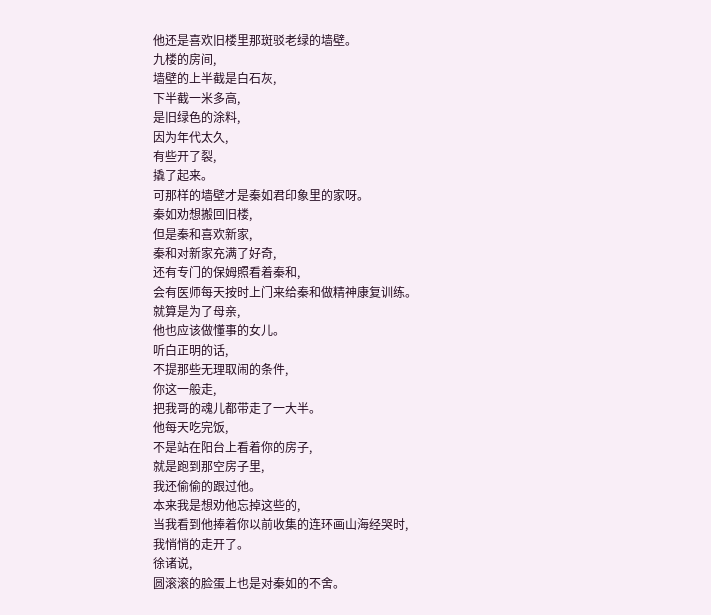他还是喜欢旧楼里那斑驳老绿的墙壁。
九楼的房间,
墙壁的上半截是白石灰,
下半截一米多高,
是旧绿色的涂料,
因为年代太久,
有些开了裂,
撬了起来。
可那样的墙壁才是秦如君印象里的家呀。
秦如劝想搬回旧楼,
但是秦和喜欢新家,
秦和对新家充满了好奇,
还有专门的保姆照看着秦和,
会有医师每天按时上门来给秦和做精神康复训练。
就算是为了母亲,
他也应该做懂事的女儿。
听白正明的话,
不提那些无理取闹的条件,
你这一般走,
把我哥的魂儿都带走了一大半。
他每天吃完饭,
不是站在阳台上看着你的房子,
就是跑到那空房子里,
我还偷偷的跟过他。
本来我是想劝他忘掉这些的,
当我看到他捧着你以前收集的连环画山海经哭时,
我悄悄的走开了。
徐诸说,
圆滚滚的脸蛋上也是对秦如的不舍。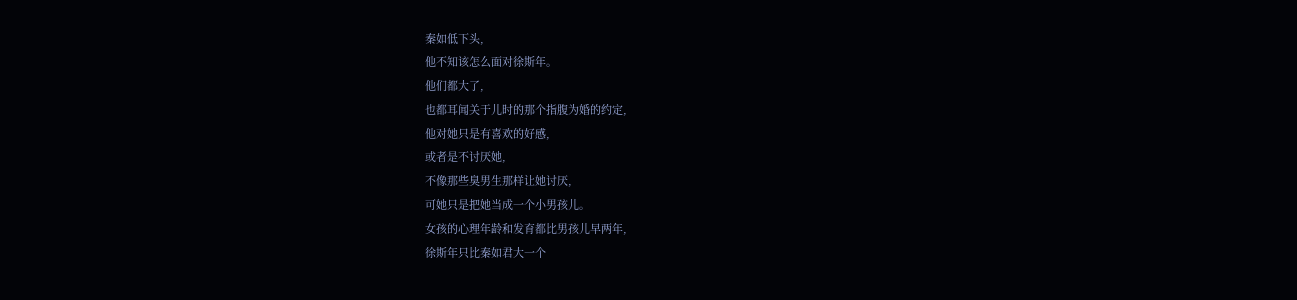秦如低下头,
他不知该怎么面对徐斯年。
他们都大了,
也都耳闻关于儿时的那个指腹为婚的约定,
他对她只是有喜欢的好感,
或者是不讨厌她,
不像那些臭男生那样让她讨厌,
可她只是把她当成一个小男孩儿。
女孩的心理年龄和发育都比男孩儿早两年,
徐斯年只比秦如君大一个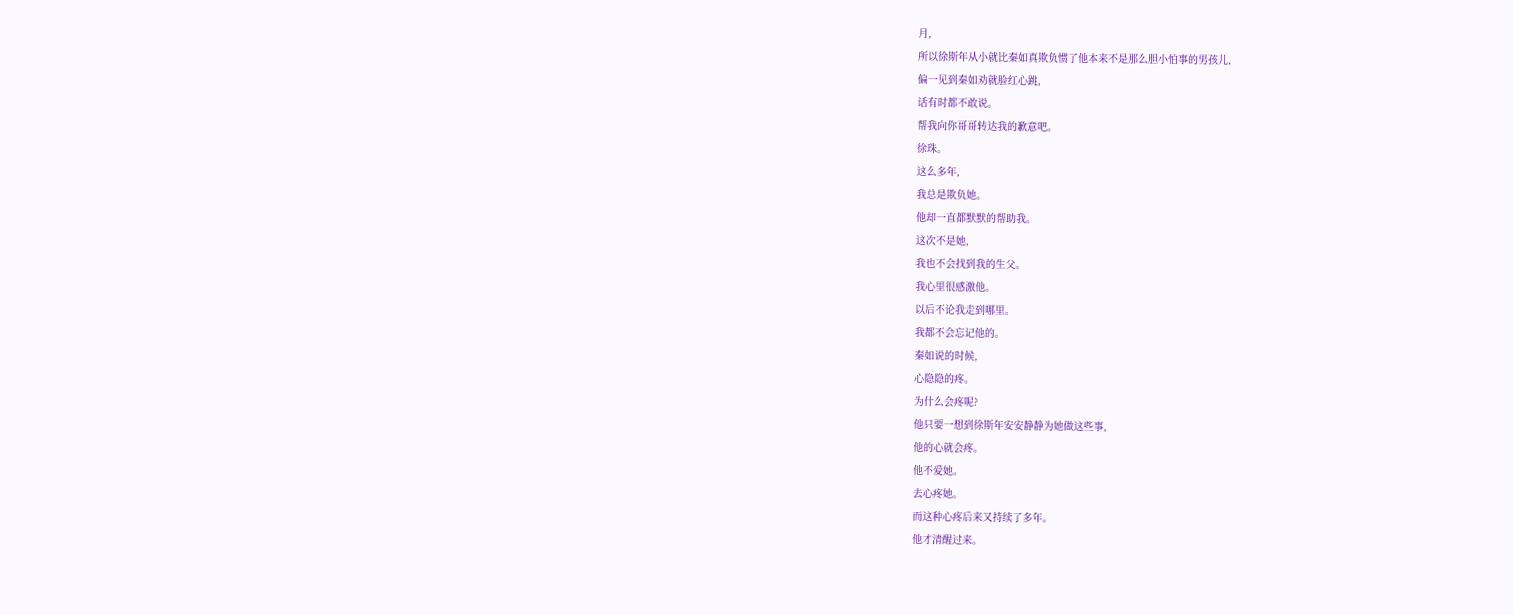月,
所以徐斯年从小就比秦如真欺负惯了他本来不是那么胆小怕事的男孩儿,
偏一见到秦如劝就脸红心跳,
话有时都不敢说。
帮我向你哥哥转达我的歉意吧。
徐珠。
这么多年,
我总是欺负她。
他却一直都默默的帮助我。
这次不是她,
我也不会找到我的生父。
我心里很感激他。
以后不论我走到哪里。
我都不会忘记他的。
秦如说的时候,
心隐隐的疼。
为什么会疼呢?
他只要一想到徐斯年安安静静为她做这些事,
他的心就会疼。
他不爱她。
去心疼她。
而这种心疼后来又持续了多年。
他才清醒过来。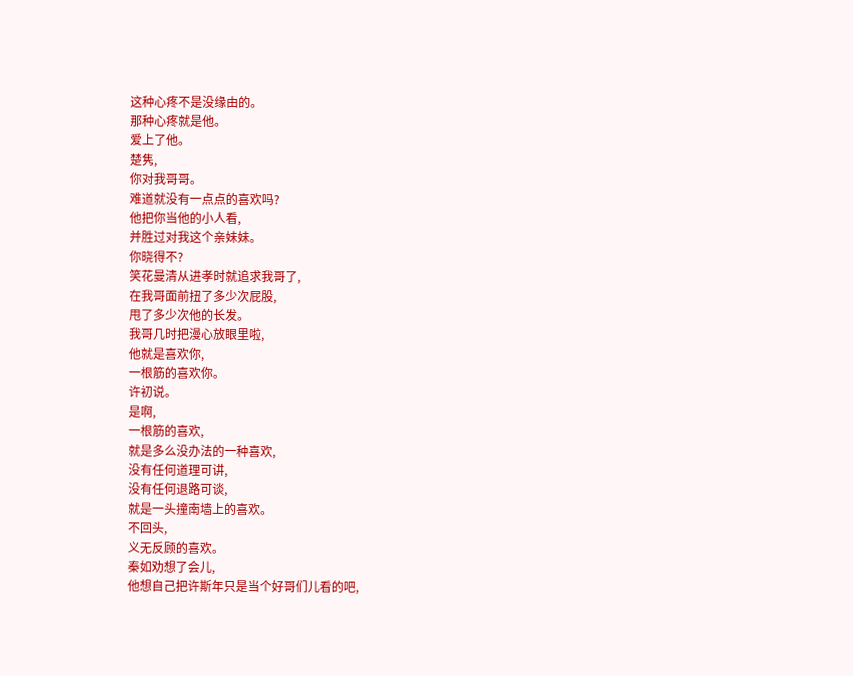这种心疼不是没缘由的。
那种心疼就是他。
爱上了他。
楚隽,
你对我哥哥。
难道就没有一点点的喜欢吗?
他把你当他的小人看,
并胜过对我这个亲妹妹。
你晓得不?
笑花曼清从进孝时就追求我哥了,
在我哥面前扭了多少次屁股,
甩了多少次他的长发。
我哥几时把漫心放眼里啦,
他就是喜欢你,
一根筋的喜欢你。
许初说。
是啊,
一根筋的喜欢,
就是多么没办法的一种喜欢,
没有任何道理可讲,
没有任何退路可谈,
就是一头撞南墙上的喜欢。
不回头,
义无反顾的喜欢。
秦如劝想了会儿,
他想自己把许斯年只是当个好哥们儿看的吧,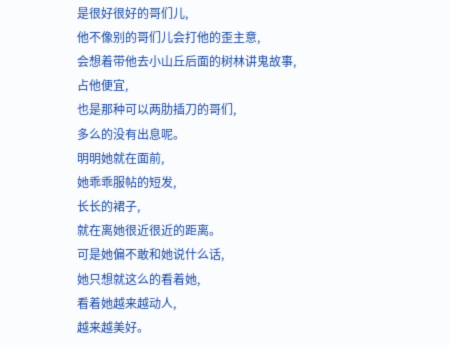是很好很好的哥们儿,
他不像别的哥们儿会打他的歪主意,
会想着带他去小山丘后面的树林讲鬼故事,
占他便宜,
也是那种可以两肋插刀的哥们,
多么的没有出息呢。
明明她就在面前,
她乖乖服帖的短发,
长长的裙子,
就在离她很近很近的距离。
可是她偏不敢和她说什么话,
她只想就这么的看着她,
看着她越来越动人,
越来越美好。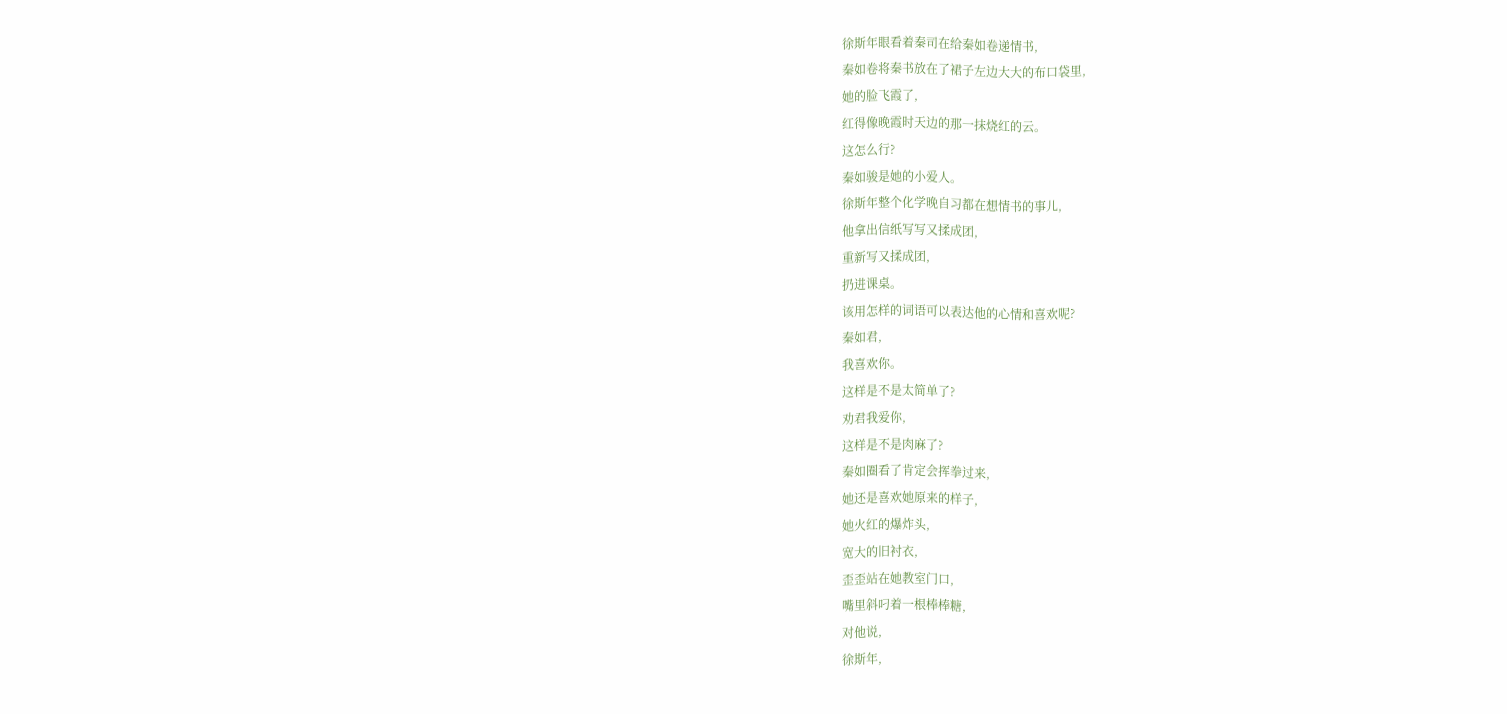徐斯年眼看着秦司在给秦如卷递情书,
秦如卷将秦书放在了裙子左边大大的布口袋里,
她的脸飞霞了,
红得像晚霞时天边的那一抹烧红的云。
这怎么行?
秦如骏是她的小爱人。
徐斯年整个化学晚自习都在想情书的事儿,
他拿出信纸写写又揉成团,
重新写又揉成团,
扔进课桌。
该用怎样的词语可以表达他的心情和喜欢呢?
秦如君,
我喜欢你。
这样是不是太简单了?
劝君我爱你,
这样是不是肉麻了?
秦如圈看了肯定会挥拳过来,
她还是喜欢她原来的样子,
她火红的爆炸头,
宽大的旧衬衣,
歪歪站在她教室门口,
嘴里斜叼着一根棒棒糖,
对他说,
徐斯年,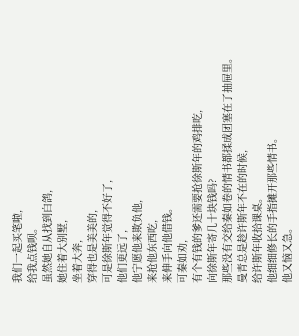我们一起买笔啦,
给我点钱呗。
虽然她自从找到白鸽,
她住着大别墅,
坐着大奔,
穿得也是美美的,
可是徐斯年觉得不好了,
他们更远了,
他宁愿他来欺负他,
来抢他东西吃,
来伸手向他借钱。
可秦如劝,
有个有钱的爹还需要抢徐斯年的鸡排吃,
向徐斯年寄几十块钱吗?
那些没有交给秦如卷的情书都揉成团塞在了抽屉里。
曼青总是趁许斯年不在的时候,
给许斯年收拾课桌。
他细细修长的手指摊开那些情书。
他又恼又急。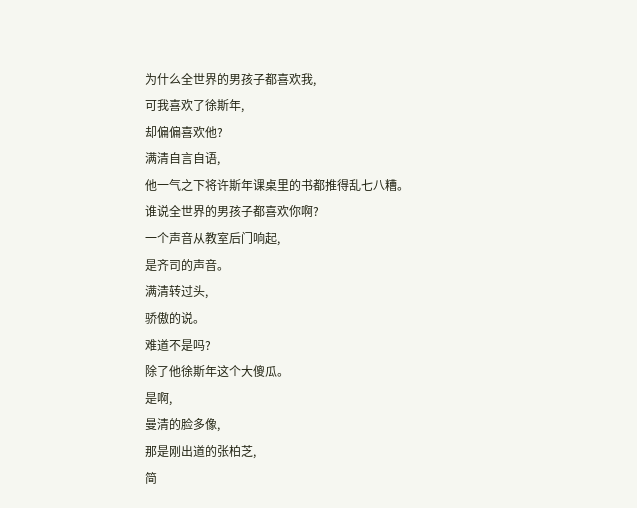为什么全世界的男孩子都喜欢我,
可我喜欢了徐斯年,
却偏偏喜欢他?
满清自言自语,
他一气之下将许斯年课桌里的书都推得乱七八糟。
谁说全世界的男孩子都喜欢你啊?
一个声音从教室后门响起,
是齐司的声音。
满清转过头,
骄傲的说。
难道不是吗?
除了他徐斯年这个大傻瓜。
是啊,
曼清的脸多像,
那是刚出道的张柏芝,
简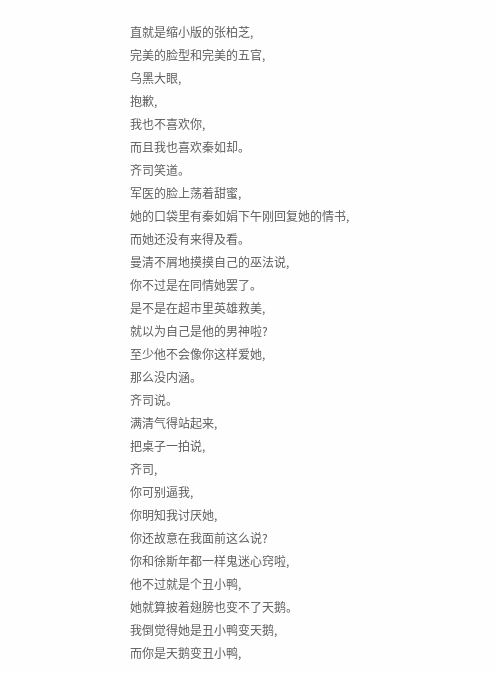直就是缩小版的张柏芝,
完美的脸型和完美的五官,
乌黑大眼,
抱歉,
我也不喜欢你,
而且我也喜欢秦如却。
齐司笑道。
军医的脸上荡着甜蜜,
她的口袋里有秦如娟下午刚回复她的情书,
而她还没有来得及看。
曼清不屑地摸摸自己的巫法说,
你不过是在同情她罢了。
是不是在超市里英雄救美,
就以为自己是他的男神啦?
至少他不会像你这样爱她,
那么没内涵。
齐司说。
满清气得站起来,
把桌子一拍说,
齐司,
你可别逼我,
你明知我讨厌她,
你还故意在我面前这么说?
你和徐斯年都一样鬼迷心窍啦,
他不过就是个丑小鸭,
她就算披着翅膀也变不了天鹅。
我倒觉得她是丑小鸭变天鹅,
而你是天鹅变丑小鸭,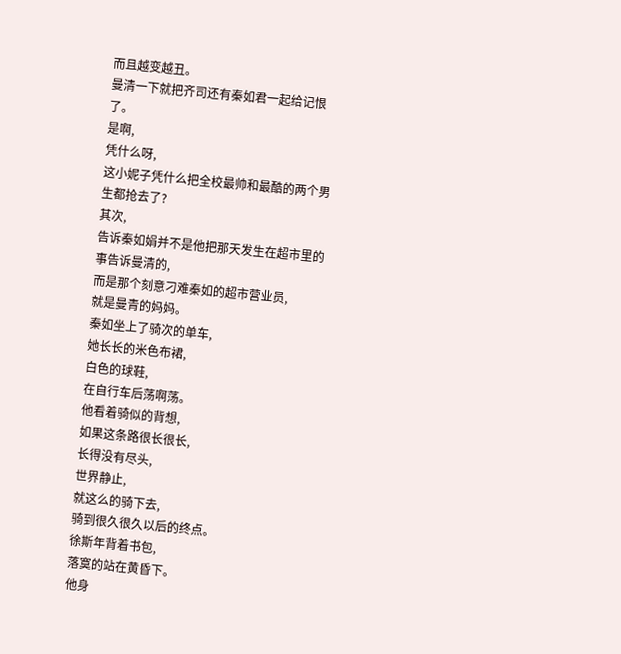而且越变越丑。
曼清一下就把齐司还有秦如君一起给记恨了。
是啊,
凭什么呀,
这小妮子凭什么把全校最帅和最酷的两个男生都抢去了?
其次,
告诉秦如娟并不是他把那天发生在超市里的事告诉曼清的,
而是那个刻意刁难秦如的超市营业员,
就是曼青的妈妈。
秦如坐上了骑次的单车,
她长长的米色布裙,
白色的球鞋,
在自行车后荡啊荡。
他看着骑似的背想,
如果这条路很长很长,
长得没有尽头,
世界静止,
就这么的骑下去,
骑到很久很久以后的终点。
徐斯年背着书包,
落寞的站在黄昏下。
他身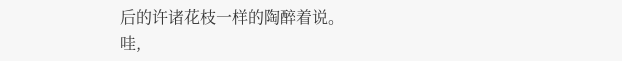后的许诸花枝一样的陶醉着说。
哇,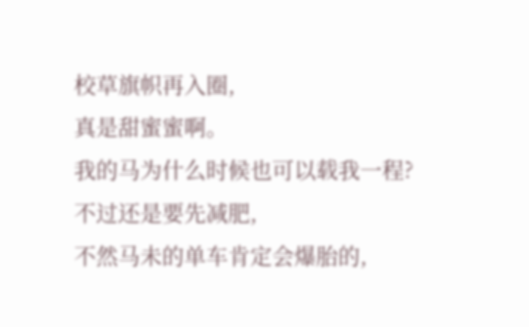校草旗帜再入圈,
真是甜蜜蜜啊。
我的马为什么时候也可以载我一程?
不过还是要先减肥,
不然马未的单车肯定会爆胎的,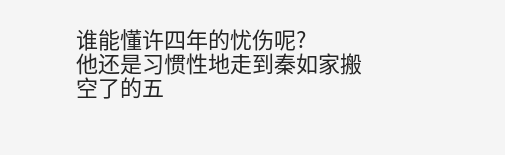谁能懂许四年的忧伤呢?
他还是习惯性地走到秦如家搬空了的五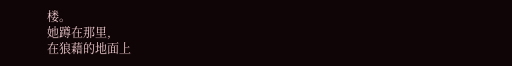楼。
她蹲在那里,
在狼藉的地面上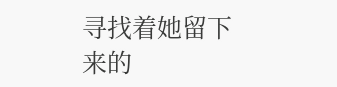寻找着她留下来的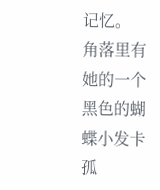记忆。
角落里有她的一个黑色的蝴蝶小发卡孤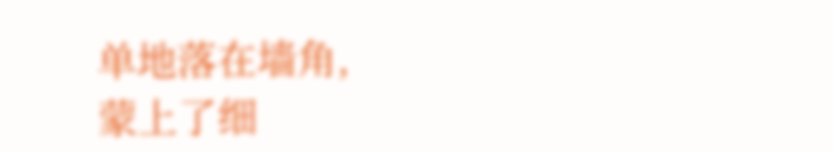单地落在墙角,
蒙上了细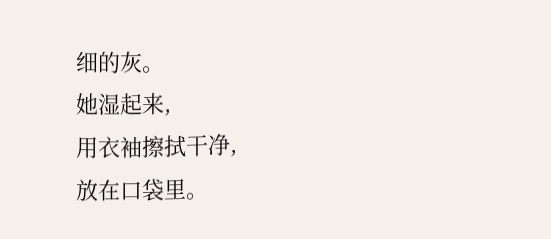细的灰。
她湿起来,
用衣袖擦拭干净,
放在口袋里。